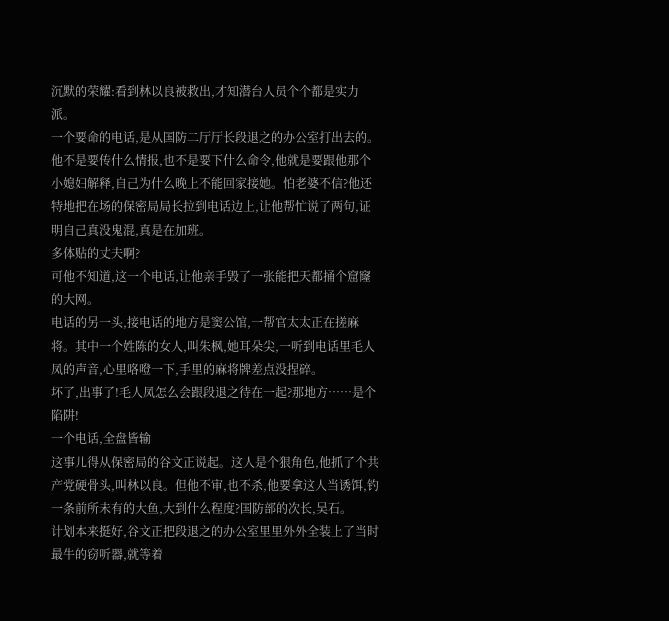沉默的荣耀:看到林以良被救出,才知潜台人员个个都是实力派。
一个要命的电话,是从国防二厅厅长段退之的办公室打出去的。
他不是要传什么情报,也不是要下什么命令,他就是要跟他那个小媳妇解释,自己为什么晚上不能回家接她。怕老婆不信?他还特地把在场的保密局局长拉到电话边上,让他帮忙说了两句,证明自己真没鬼混,真是在加班。
多体贴的丈夫啊?
可他不知道,这一个电话,让他亲手毁了一张能把天都捅个窟窿的大网。
电话的另一头,接电话的地方是窦公馆,一帮官太太正在搓麻将。其中一个姓陈的女人,叫朱枫,她耳朵尖,一听到电话里毛人凤的声音,心里咯噔一下,手里的麻将牌差点没捏碎。
坏了,出事了!毛人凤怎么会跟段退之待在一起?那地方……是个陷阱!
一个电话,全盘皆输
这事儿得从保密局的谷文正说起。这人是个狠角色,他抓了个共产党硬骨头,叫林以良。但他不审,也不杀,他要拿这人当诱饵,钓一条前所未有的大鱼,大到什么程度?国防部的次长,吴石。
计划本来挺好,谷文正把段退之的办公室里里外外全装上了当时最牛的窃听器,就等着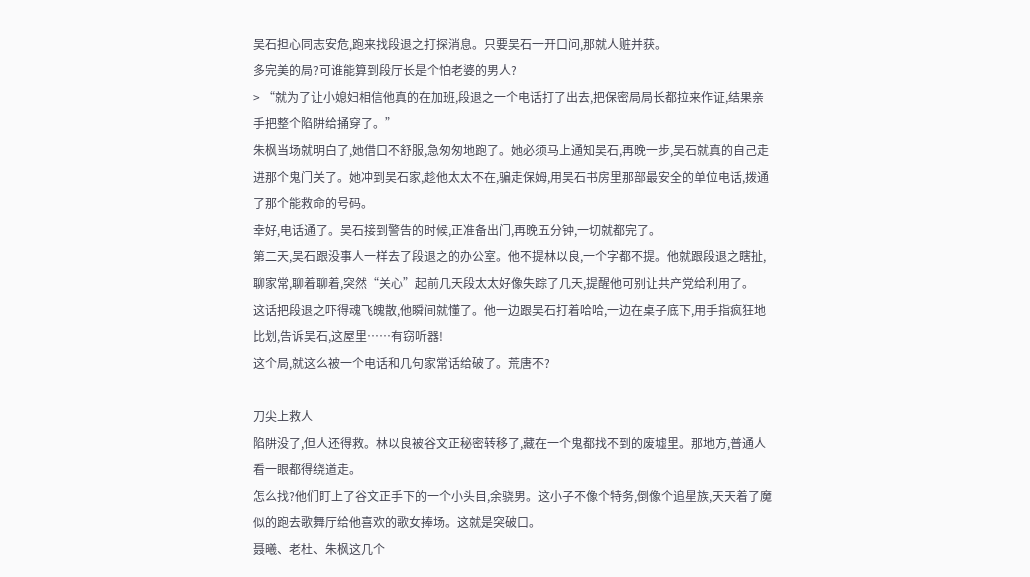吴石担心同志安危,跑来找段退之打探消息。只要吴石一开口问,那就人赃并获。
多完美的局?可谁能算到段厅长是个怕老婆的男人?
> “就为了让小媳妇相信他真的在加班,段退之一个电话打了出去,把保密局局长都拉来作证,结果亲手把整个陷阱给捅穿了。”
朱枫当场就明白了,她借口不舒服,急匆匆地跑了。她必须马上通知吴石,再晚一步,吴石就真的自己走进那个鬼门关了。她冲到吴石家,趁他太太不在,骗走保姆,用吴石书房里那部最安全的单位电话,拨通了那个能救命的号码。
幸好,电话通了。吴石接到警告的时候,正准备出门,再晚五分钟,一切就都完了。
第二天,吴石跟没事人一样去了段退之的办公室。他不提林以良,一个字都不提。他就跟段退之瞎扯,聊家常,聊着聊着,突然“关心”起前几天段太太好像失踪了几天,提醒他可别让共产党给利用了。
这话把段退之吓得魂飞魄散,他瞬间就懂了。他一边跟吴石打着哈哈,一边在桌子底下,用手指疯狂地比划,告诉吴石,这屋里……有窃听器!
这个局,就这么被一个电话和几句家常话给破了。荒唐不?

刀尖上救人
陷阱没了,但人还得救。林以良被谷文正秘密转移了,藏在一个鬼都找不到的废墟里。那地方,普通人看一眼都得绕道走。
怎么找?他们盯上了谷文正手下的一个小头目,余骁男。这小子不像个特务,倒像个追星族,天天着了魔似的跑去歌舞厅给他喜欢的歌女捧场。这就是突破口。
聂曦、老杜、朱枫这几个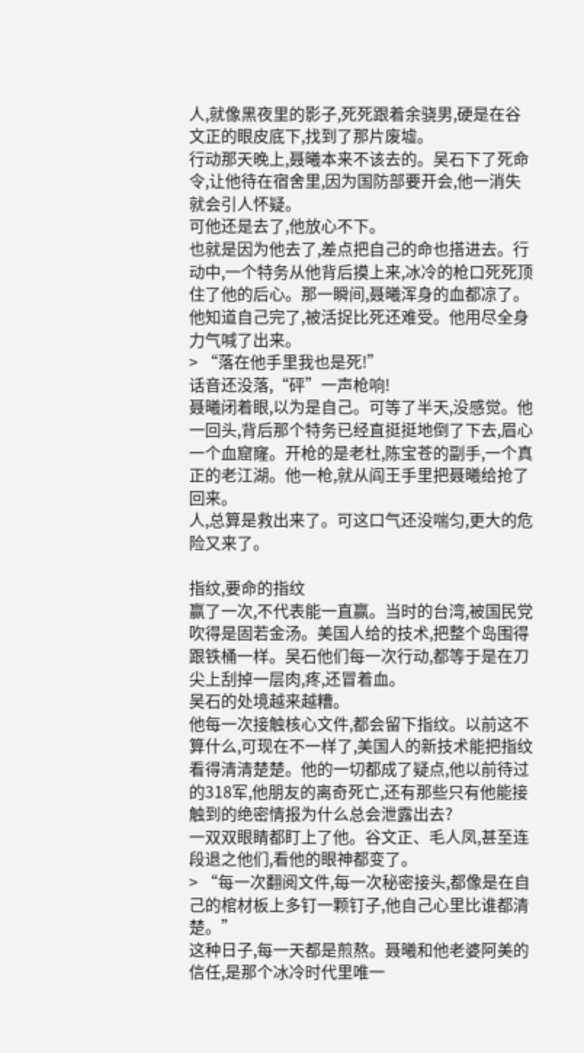人,就像黑夜里的影子,死死跟着余骁男,硬是在谷文正的眼皮底下,找到了那片废墟。
行动那天晚上,聂曦本来不该去的。吴石下了死命令,让他待在宿舍里,因为国防部要开会,他一消失就会引人怀疑。
可他还是去了,他放心不下。
也就是因为他去了,差点把自己的命也搭进去。行动中,一个特务从他背后摸上来,冰冷的枪口死死顶住了他的后心。那一瞬间,聂曦浑身的血都凉了。他知道自己完了,被活捉比死还难受。他用尽全身力气喊了出来。
> “落在他手里我也是死!”
话音还没落,“砰”一声枪响!
聂曦闭着眼,以为是自己。可等了半天,没感觉。他一回头,背后那个特务已经直挺挺地倒了下去,眉心一个血窟窿。开枪的是老杜,陈宝苍的副手,一个真正的老江湖。他一枪,就从阎王手里把聂曦给抢了回来。
人,总算是救出来了。可这口气还没喘匀,更大的危险又来了。

指纹,要命的指纹
赢了一次,不代表能一直赢。当时的台湾,被国民党吹得是固若金汤。美国人给的技术,把整个岛围得跟铁桶一样。吴石他们每一次行动,都等于是在刀尖上刮掉一层肉,疼,还冒着血。
吴石的处境越来越糟。
他每一次接触核心文件,都会留下指纹。以前这不算什么,可现在不一样了,美国人的新技术能把指纹看得清清楚楚。他的一切都成了疑点,他以前待过的318军,他朋友的离奇死亡,还有那些只有他能接触到的绝密情报为什么总会泄露出去?
一双双眼睛都盯上了他。谷文正、毛人凤,甚至连段退之他们,看他的眼神都变了。
> “每一次翻阅文件,每一次秘密接头,都像是在自己的棺材板上多钉一颗钉子,他自己心里比谁都清楚。”
这种日子,每一天都是煎熬。聂曦和他老婆阿美的信任,是那个冰冷时代里唯一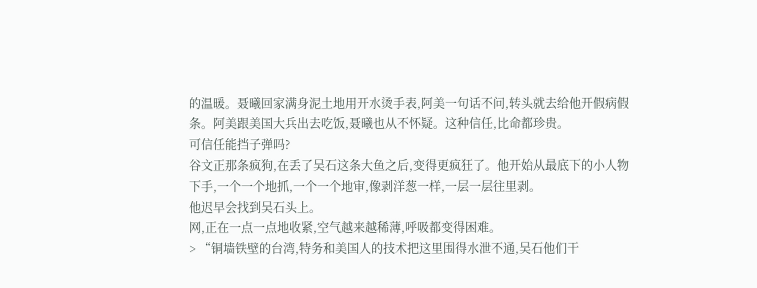的温暖。聂曦回家满身泥土地用开水烫手表,阿美一句话不问,转头就去给他开假病假条。阿美跟美国大兵出去吃饭,聂曦也从不怀疑。这种信任,比命都珍贵。
可信任能挡子弹吗?
谷文正那条疯狗,在丢了吴石这条大鱼之后,变得更疯狂了。他开始从最底下的小人物下手,一个一个地抓,一个一个地审,像剥洋葱一样,一层一层往里剥。
他迟早会找到吴石头上。
网,正在一点一点地收紧,空气越来越稀薄,呼吸都变得困难。
> “铜墙铁壁的台湾,特务和美国人的技术把这里围得水泄不通,吴石他们干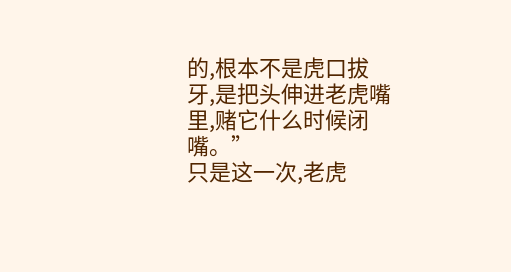的,根本不是虎口拔牙,是把头伸进老虎嘴里,赌它什么时候闭嘴。”
只是这一次,老虎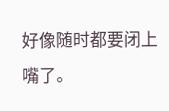好像随时都要闭上嘴了。